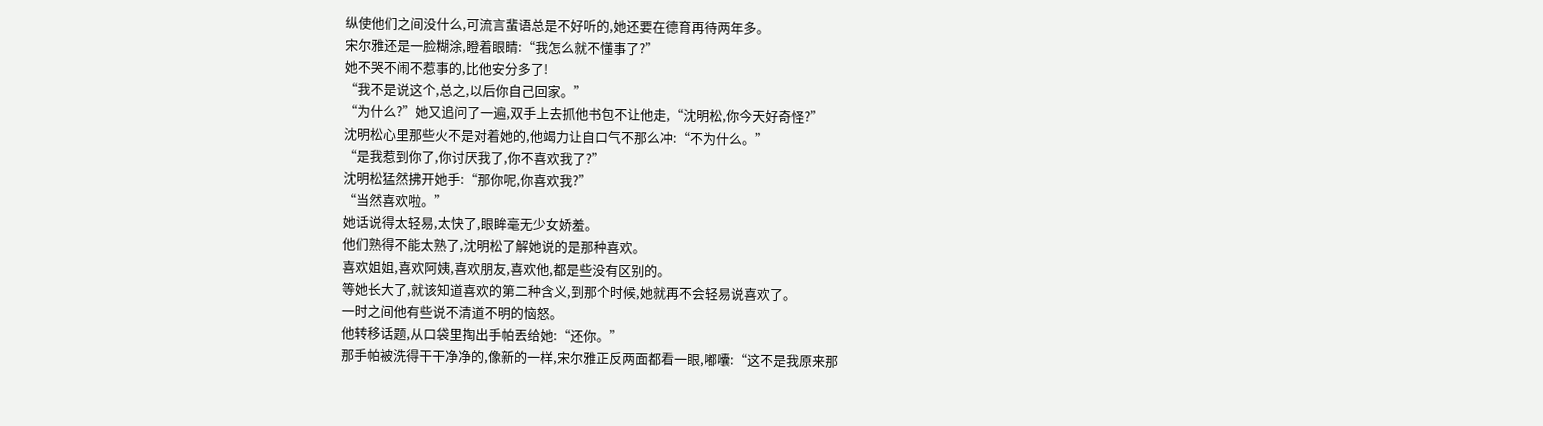纵使他们之间没什么,可流言蜚语总是不好听的,她还要在德育再待两年多。
宋尔雅还是一脸糊涂,瞪着眼睛:“我怎么就不懂事了?”
她不哭不闹不惹事的,比他安分多了!
“我不是说这个,总之,以后你自己回家。”
“为什么?”她又追问了一遍,双手上去抓他书包不让他走,“沈明松,你今天好奇怪?”
沈明松心里那些火不是对着她的,他竭力让自口气不那么冲:“不为什么。”
“是我惹到你了,你讨厌我了,你不喜欢我了?”
沈明松猛然拂开她手:“那你呢,你喜欢我?”
“当然喜欢啦。”
她话说得太轻易,太快了,眼眸毫无少女娇羞。
他们熟得不能太熟了,沈明松了解她说的是那种喜欢。
喜欢姐姐,喜欢阿姨,喜欢朋友,喜欢他,都是些没有区别的。
等她长大了,就该知道喜欢的第二种含义,到那个时候,她就再不会轻易说喜欢了。
一时之间他有些说不清道不明的恼怒。
他转移话题,从口袋里掏出手帕丟给她:“还你。”
那手帕被洗得干干净净的,像新的一样,宋尔雅正反两面都看一眼,嘟囔:“这不是我原来那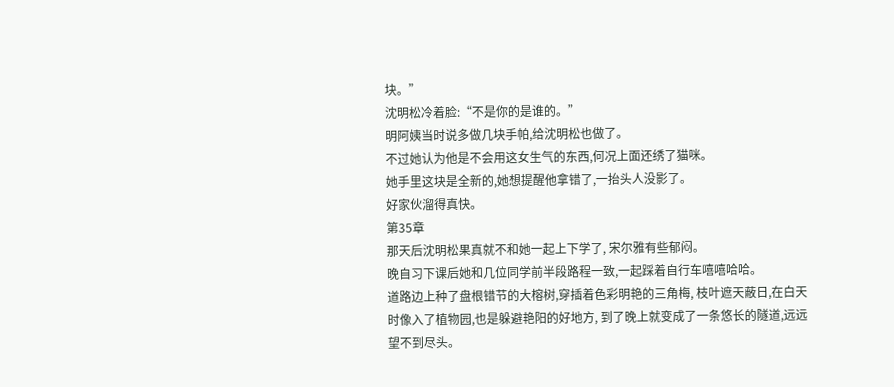块。”
沈明松冷着脸:“不是你的是谁的。”
明阿姨当时说多做几块手帕,给沈明松也做了。
不过她认为他是不会用这女生气的东西,何况上面还绣了猫咪。
她手里这块是全新的,她想提醒他拿错了,一抬头人没影了。
好家伙溜得真快。
第35章
那天后沈明松果真就不和她一起上下学了, 宋尔雅有些郁闷。
晚自习下课后她和几位同学前半段路程一致,一起踩着自行车嘻嘻哈哈。
道路边上种了盘根错节的大榕树,穿插着色彩明艳的三角梅, 枝叶遮天蔽日,在白天时像入了植物园,也是躲避艳阳的好地方, 到了晚上就变成了一条悠长的隧道,远远望不到尽头。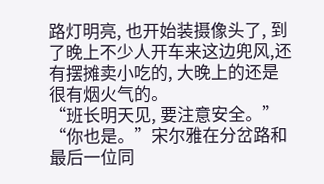路灯明亮, 也开始装摄像头了, 到了晚上不少人开车来这边兜风,还有摆摊卖小吃的, 大晚上的还是很有烟火气的。
“班长明天见, 要注意安全。”
“你也是。”宋尔雅在分岔路和最后一位同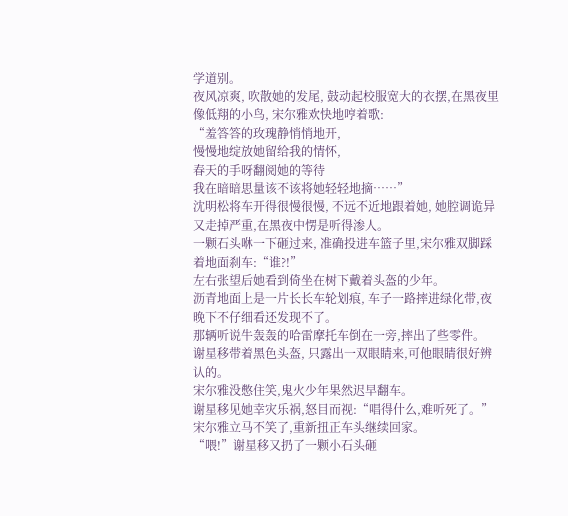学道别。
夜风凉爽, 吹散她的发尾, 鼓动起校服宽大的衣摆,在黑夜里像低翔的小鸟, 宋尔雅欢快地哼着歌:
“羞答答的玫瑰静悄悄地开,
慢慢地绽放她留给我的情怀,
春天的手呀翻阅她的等待
我在暗暗思量该不该将她轻轻地摘……”
沈明松将车开得很慢很慢, 不远不近地跟着她, 她腔调诡异又走掉严重,在黑夜中愣是听得渗人。
一颗石头咻一下砸过来, 准确投进车篮子里,宋尔雅双脚踩着地面刹车:“谁?!”
左右张望后她看到倚坐在树下戴着头盔的少年。
沥青地面上是一片长长车轮划痕, 车子一路摔进绿化带,夜晚下不仔细看还发现不了。
那辆听说牛轰轰的哈雷摩托车倒在一旁,摔出了些零件。
谢星移带着黑色头盔, 只露出一双眼睛来,可他眼睛很好辨认的。
宋尔雅没憋住笑,鬼火少年果然迟早翻车。
谢星移见她幸灾乐祸,怒目而视:“唱得什么,难听死了。”
宋尔雅立马不笑了,重新扭正车头继续回家。
“喂!”谢星移又扔了一颗小石头砸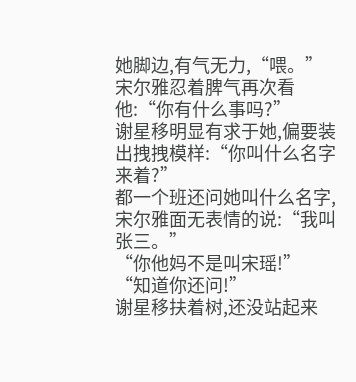她脚边,有气无力,“喂。”
宋尔雅忍着脾气再次看他:“你有什么事吗?”
谢星移明显有求于她,偏要装出拽拽模样:“你叫什么名字来着?”
都一个班还问她叫什么名字,宋尔雅面无表情的说:“我叫张三。”
“你他妈不是叫宋瑶!”
“知道你还问!”
谢星移扶着树,还没站起来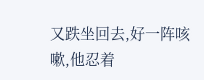又跌坐回去,好一阵咳嗽,他忍着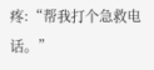疼:“帮我打个急救电话。”